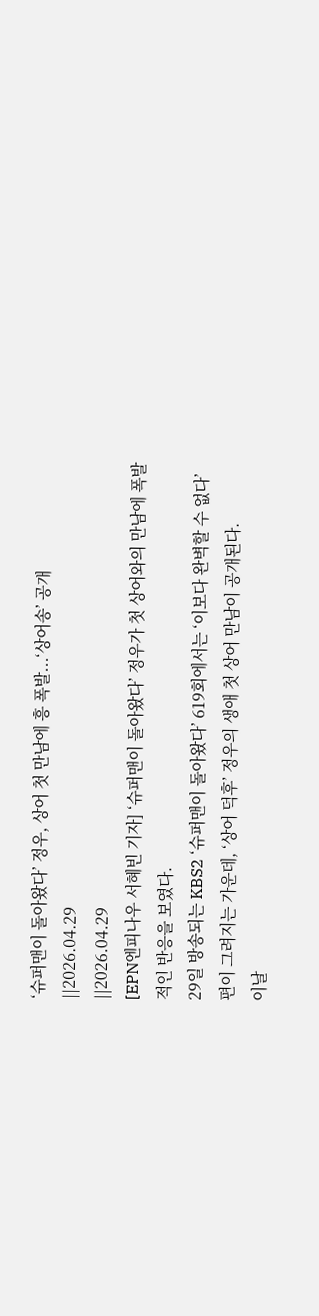‘슈퍼맨이 돌아왔다’ 정우, 상어 첫 만남에 흥 폭발...‘상어송’ 공개
||2026.04.29
||2026.04.29
[EPN엔피나우 서혜빈 기자] ‘슈퍼맨이 돌아왔다’ 정우가 첫 상어와의 만남에 폭발적인 반응을 보였다.
29일 방송되는 KBS2 ‘슈퍼맨이 돌아왔다’ 619회에서는 ‘이보다 완벽할 수 없다’ 편이 그려지는 가운데, ‘상어 덕후’ 정우의 생애 첫 상어 만남이 공개된다.
이날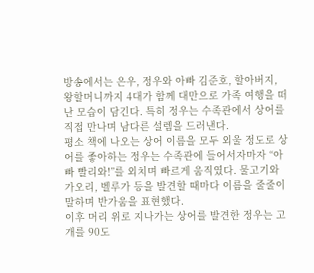방송에서는 은우, 정우와 아빠 김준호, 할아버지, 왕할머니까지 4대가 함께 대만으로 가족 여행을 떠난 모습이 담긴다. 특히 정우는 수족관에서 상어를 직접 만나며 남다른 설렘을 드러낸다.
평소 책에 나오는 상어 이름을 모두 외울 정도로 상어를 좋아하는 정우는 수족관에 들어서자마자 “아빠 빨리와!”를 외치며 빠르게 움직였다. 물고기와 가오리, 벨루가 등을 발견할 때마다 이름을 줄줄이 말하며 반가움을 표현했다.
이후 머리 위로 지나가는 상어를 발견한 정우는 고개를 90도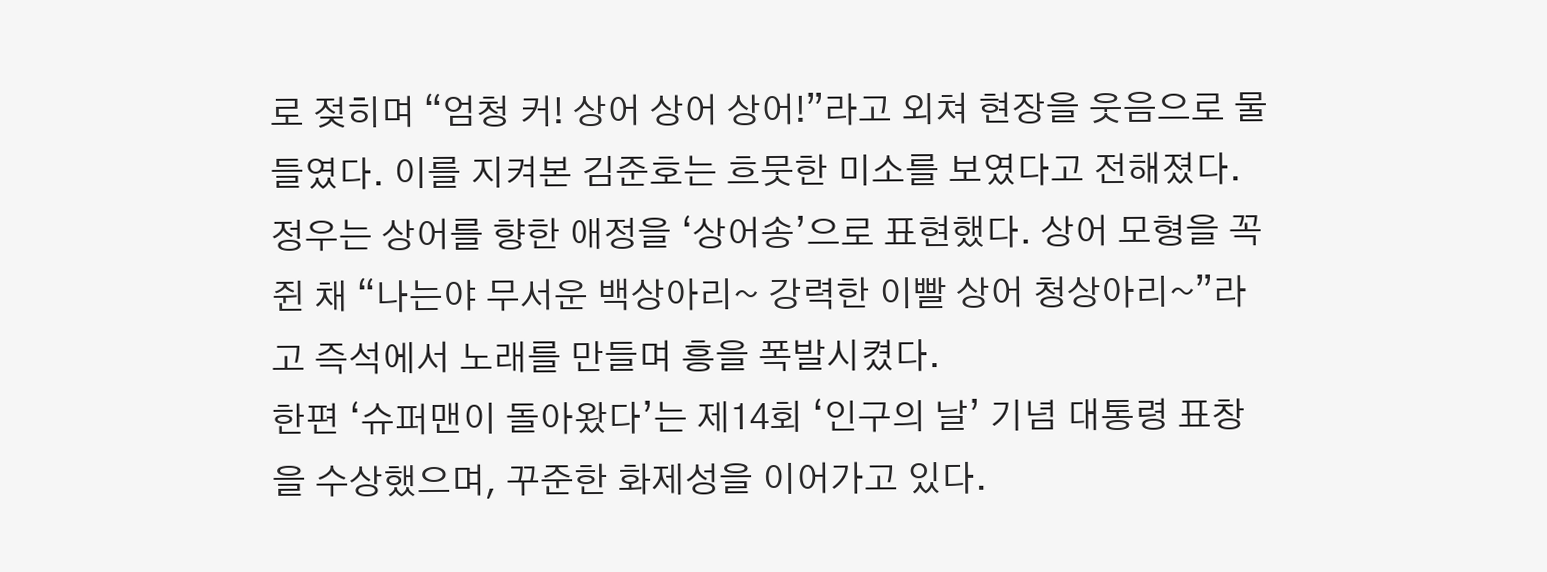로 젖히며 “엄청 커! 상어 상어 상어!”라고 외쳐 현장을 웃음으로 물들였다. 이를 지켜본 김준호는 흐뭇한 미소를 보였다고 전해졌다.
정우는 상어를 향한 애정을 ‘상어송’으로 표현했다. 상어 모형을 꼭 쥔 채 “나는야 무서운 백상아리~ 강력한 이빨 상어 청상아리~”라고 즉석에서 노래를 만들며 흥을 폭발시켰다.
한편 ‘슈퍼맨이 돌아왔다’는 제14회 ‘인구의 날’ 기념 대통령 표창을 수상했으며, 꾸준한 화제성을 이어가고 있다.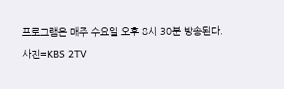프로그램은 매주 수요일 오후 8시 30분 방송된다.
사진=KBS 2TV